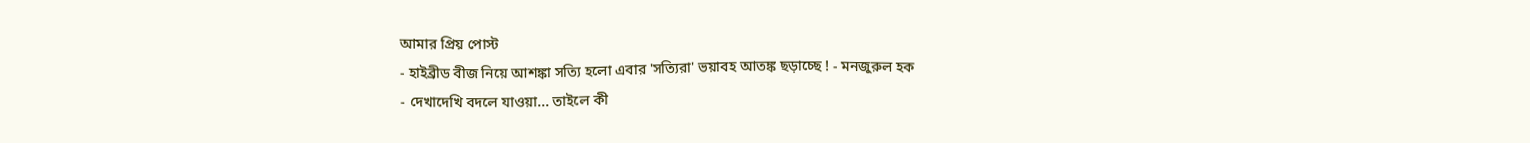আমার প্রিয় পোস্ট
- হাইব্রীড বীজ নিয়ে আশঙ্কা সত্যি হলো এবার 'সত্যিরা' ভয়াবহ আতঙ্ক ছড়াচ্ছে ! - মনজুরুল হক
- দেখাদেখি বদলে যাওয়া... তাইলে কী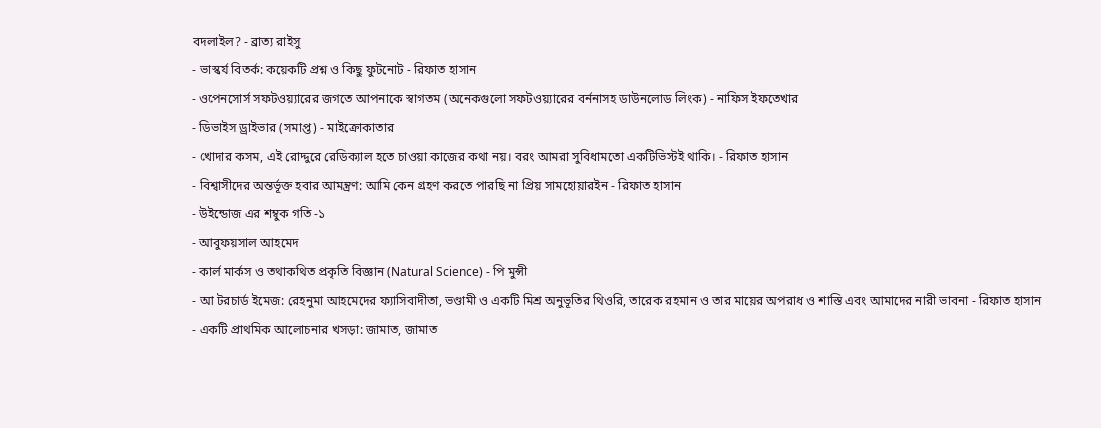বদলাইল? - ব্রাত্য রাইসু
- ভাস্কর্য বিতর্ক: কয়েকটি প্রশ্ন ও কিছু ফুটনোট - রিফাত হাসান
- ওপেনসোর্স সফটওয়্যারের জগতে আপনাকে স্বাগতম (অনেকগুলো সফটওয়্যারের বর্ননাসহ ডাউনলোড লিংক) - নাফিস ইফতেখার
- ডিভাইস ড্রাইভার (সমাপ্ত) - মাইক্রোকাতার
- খোদার কসম, এই রোদ্দুরে রেডিক্যাল হতে চাওয়া কাজের কথা নয়। বরং আমরা সুবিধামতো একটিভিস্টই থাকি। - রিফাত হাসান
- বিশ্বাসীদের অন্তর্ভূক্ত হবার আমন্ত্রণ: আমি কেন গ্রহণ করতে পারছি না প্রিয় সামহোয়ারইন - রিফাত হাসান
- উইন্ডোজ এর শম্বুক গতি -১
- আবুফয়সাল আহমেদ
- কার্ল মার্কস ও তথাকথিত প্রকৃতি বিজ্ঞান (Natural Science) - পি মুন্সী
- আ টরচার্ড ইমেজ: রেহনুমা আহমেদের ফ্যাসিবাদীতা, ভণ্ডামী ও একটি মিশ্র অনুভূতির থিওরি, তারেক রহমান ও তার মায়ের অপরাধ ও শাস্তি এবং আমাদের নারী ভাবনা - রিফাত হাসান
- একটি প্রাথমিক আলোচনার খসড়া: জামাত, জামাত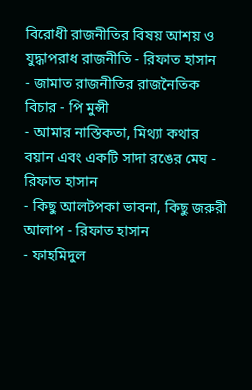বিরোধী রাজনীতির বিষয় আশয় ও যুদ্ধাপরাধ রাজনীতি - রিফাত হাসান
- জামাত রাজনীতির রাজনৈতিক বিচার - পি মুন্সী
- আমার নাস্তিকতা, মিথ্যা কথার বয়ান এবং একটি সাদা রঙের মেঘ - রিফাত হাসান
- কিছু আলটপকা ভাবনা, কিছু জরুরী আলাপ - রিফাত হাসান
- ফাহমিদুল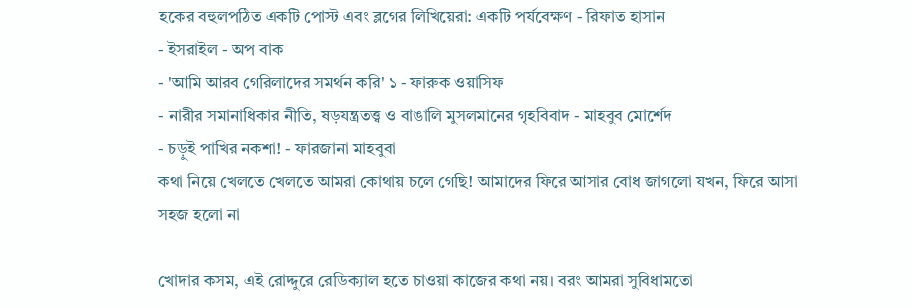হকের বহুলপঠিত একটি পোস্ট এবং ব্লগের লিখিয়েরা: একটি পর্যবেক্ষণ - রিফাত হাসান
- ইসরাইল - অপ বাক
- 'আমি আরব গেরিলাদের সমর্থন করি' ১ - ফারুক ওয়াসিফ
- নারীর সমানাধিকার নীতি, ষড়যন্ত্রতত্ত্ব ও বাঙালি মুসলমানের গৃহবিবাদ - মাহবুব মোর্শেদ
- চড়ুই পাখির নকশা! - ফারজানা মাহবুবা
কথা নিয়ে খেলতে খেলতে আমরা কোথায় চলে গেছি! আমাদের ফিরে আসার বোধ জাগলো যখন, ফিরে আসা সহজ হলো না

খোদার কসম, এই রোদ্দুরে রেডিক্যাল হতে চাওয়া কাজের কথা নয়। বরং আমরা সুবিধামতো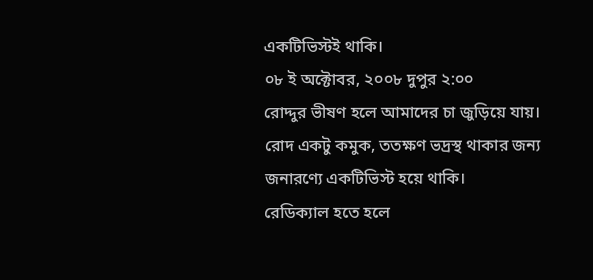একটিভিস্টই থাকি।
০৮ ই অক্টোবর, ২০০৮ দুপুর ২:০০
রোদ্দুর ভীষণ হলে আমাদের চা জুড়িয়ে যায়।
রোদ একটু কমুক, ততক্ষণ ভদ্রস্থ থাকার জন্য
জনারণ্যে একটিভিস্ট হয়ে থাকি।
রেডিক্যাল হতে হলে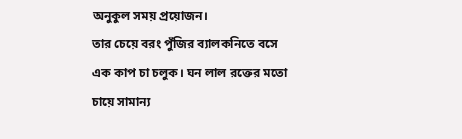অনুকুল সময় প্রয়োজন।
তার চেয়ে বরং পুঁজির ব্যালকনিতে বসে এক কাপ চা চলুক। ঘন লাল রক্তের মতো চায়ে সামান্য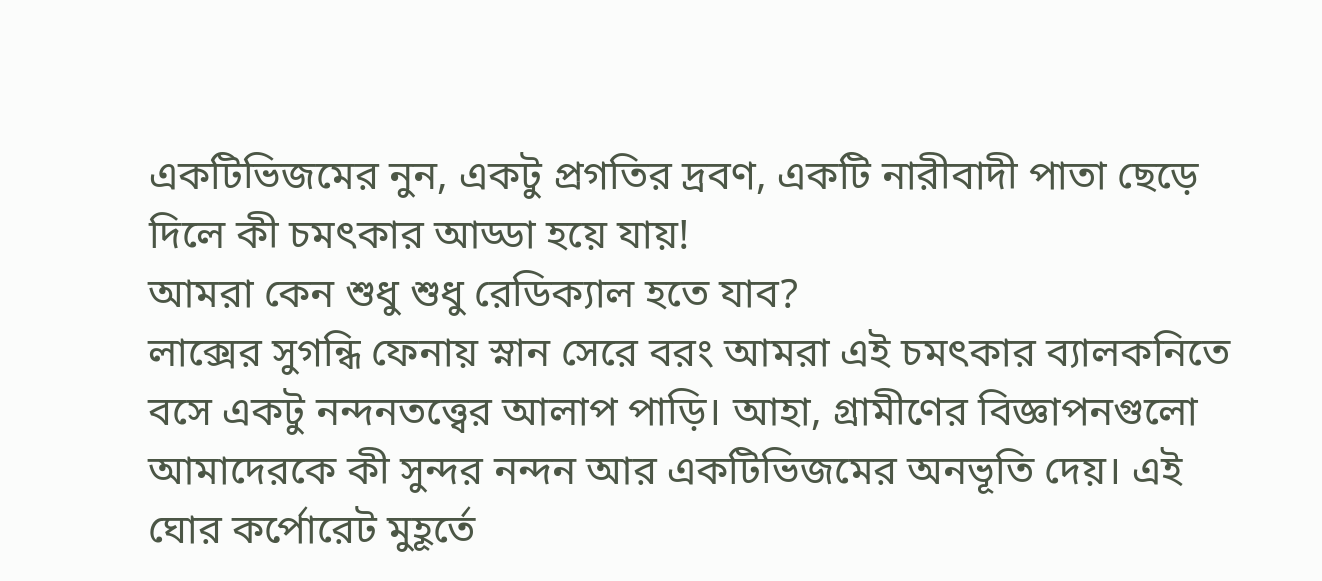একটিভিজমের নুন, একটু প্রগতির দ্রবণ, একটি নারীবাদী পাতা ছেড়ে দিলে কী চমৎকার আড্ডা হয়ে যায়!
আমরা কেন শুধু শুধু রেডিক্যাল হতে যাব?
লাক্সের সুগন্ধি ফেনায় স্নান সেরে বরং আমরা এই চমৎকার ব্যালকনিতে বসে একটু নন্দনতত্ত্বের আলাপ পাড়ি। আহা, গ্রামীণের বিজ্ঞাপনগুলো আমাদেরকে কী সুন্দর নন্দন আর একটিভিজমের অনভূতি দেয়। এই ঘোর কর্পোরেট মুহূর্তে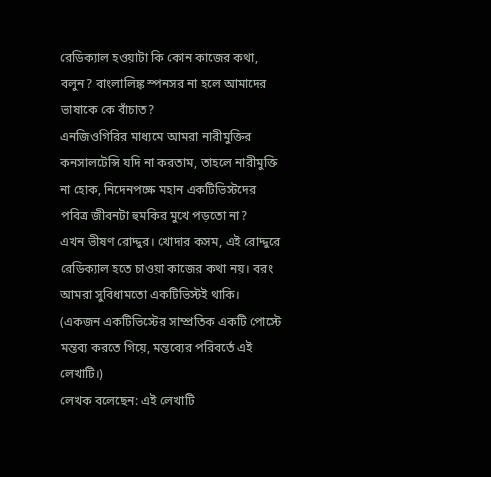রেডিক্যাল হওয়াটা কি কোন কাজের কথা, বলুন? বাংলালিঙ্ক স্পনসর না হলে আমাদের ভাষাকে কে বাঁচাত?
এনজিওগিরির মাধ্যমে আমরা নারীমুক্তির কনসালটেন্সি যদি না করতাম, তাহলে নারীমুক্তি না হোক, নিদেনপক্ষে মহান একটিভিস্টদের পবিত্র জীবনটা হুমকির মুখে পড়তো না?
এখন ভীষণ রোদ্দুর। খোদার কসম, এই রোদ্দুরে রেডিক্যাল হতে চাওয়া কাজের কথা নয়। বরং আমরা সুবিধামতো একটিভিস্টই থাকি।
(একজন একটিভিস্টের সাম্প্রতিক একটি পোস্টে মন্তব্য করতে গিয়ে, মন্তব্যের পরিবর্তে এই লেখাটি।)
লেখক বলেছেন: এই লেখাটি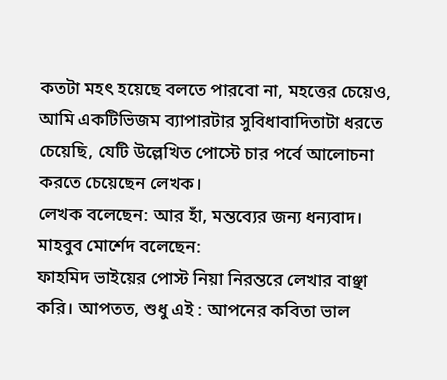কতটা মহৎ হয়েছে বলতে পারবো না, মহত্তের চেয়েও, আমি একটিভিজম ব্যাপারটার সুবিধাবাদিতাটা ধরতে চেয়েছি, যেটি উল্লেখিত পোস্টে চার পর্বে আলোচনা করতে চেয়েছেন লেখক।
লেখক বলেছেন: আর হাঁ, মন্তব্যের জন্য ধন্যবাদ।
মাহবুব মোর্শেদ বলেছেন:
ফাহমিদ ভাইয়ের পোস্ট নিয়া নিরন্তরে লেখার বাঞ্ছা করি। আপতত, শুধু এই : আপনের কবিতা ভাল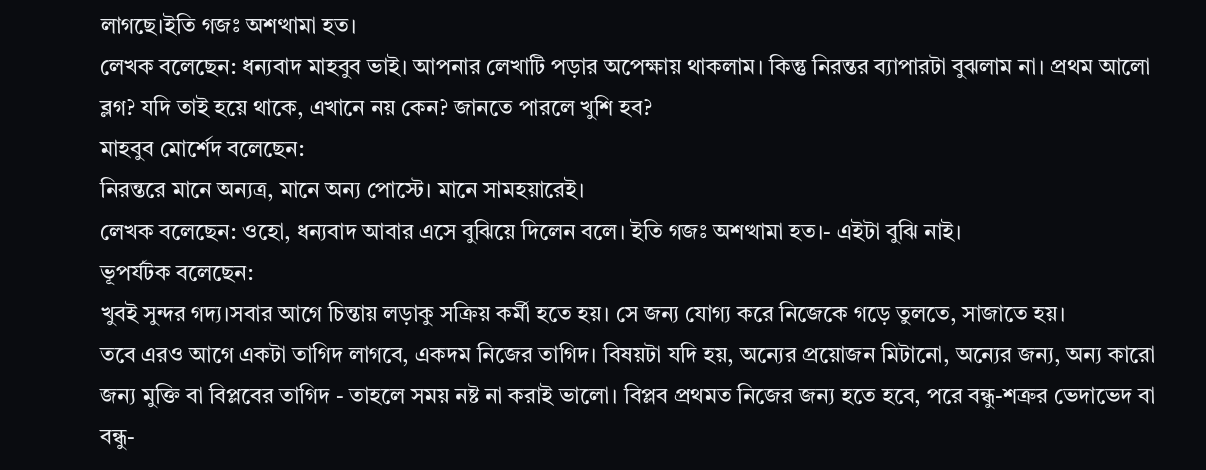লাগছে।ইতি গজঃ অশত্থামা হত।
লেখক বলেছেন: ধন্যবাদ মাহবুব ভাই। আপনার লেখাটি পড়ার অপেক্ষায় থাকলাম। কিন্তু নিরন্তর ব্যাপারটা বুঝলাম না। প্রথম আলো ব্লগ? যদি তাই হয়ে থাকে, এখানে নয় কেন? জানতে পারলে খুশি হব?
মাহবুব মোর্শেদ বলেছেন:
নিরন্তরে মানে অন্যত্র, মানে অন্য পোস্টে। মানে সামহয়ারেই।
লেখক বলেছেন: ওহো, ধন্যবাদ আবার এসে বুঝিয়ে দিলেন বলে। ইতি গজঃ অশত্থামা হত।- এইটা বুঝি নাই।
ভূপর্যটক বলেছেন:
খুবই সুন্দর গদ্য।সবার আগে চিন্তায় লড়াকু সক্রিয় কর্মী হতে হয়। সে জন্য যোগ্য করে নিজেকে গড়ে তুলতে, সাজাতে হয়।
তবে এরও আগে একটা তাগিদ লাগবে, একদম নিজের তাগিদ। বিষয়টা যদি হয়, অন্যের প্রয়োজন মিটানো, অন্যের জন্য, অন্য কারো জন্য মুক্তি বা বিপ্লবের তাগিদ - তাহলে সময় নষ্ট না করাই ভালো। বিপ্লব প্রথমত নিজের জন্য হতে হবে, পরে বন্ধু-শত্রুর ভেদাভেদ বা বন্ধু-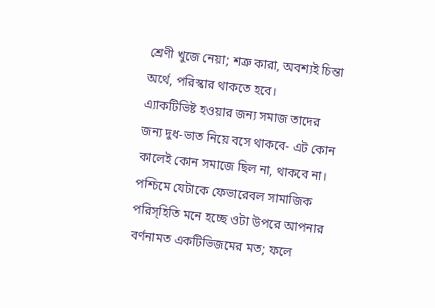শ্রেণী খুজে নেয়া; শত্রু কারা, অবশ্যই চিন্তা অর্থে, পরিস্কার থাকতে হবে।
এ্যাকটিভিষ্ট হওয়ার জন্য সমাজ তাদের জন্য দুধ-ভাত নিয়ে বসে থাকবে- এট কোন কালেই কোন সমাজে ছিল না, থাকবে না। পশ্চিমে যেটাকে ফেভারেবল সামাজিক পরিস্হিতি মনে হচ্ছে ওটা উপরে আপনার বর্ণনামত একটিভিজমের মত; ফলে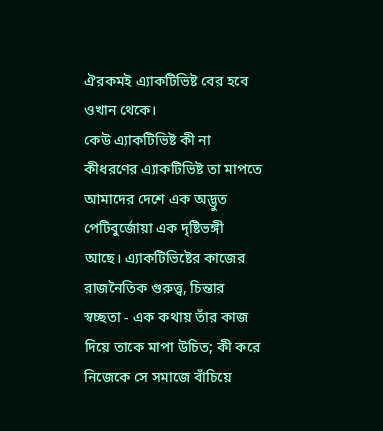ঐরকমই এ্যাকটিভিষ্ট বের হবে ওখান থেকে।
কেউ এ্যাকটিভিষ্ট কী না কীধরণের এ্যাকটিভিষ্ট তা মাপতে আমাদের দেশে এক অদ্ভুত পেটিবুর্জোয়া এক দৃষ্টিভঙ্গী আছে। এ্যাকটিভিষ্টের কাজের রাজনৈতিক গুরুত্ত্ব, চিন্তার স্বচ্ছতা - এক কথায় তাঁর কাজ দিয়ে তাকে মাপা উচিত; কী করে নিজেকে সে সমাজে বাঁচিয়ে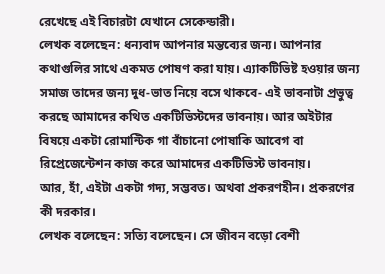রেখেছে এই বিচারটা যেখানে সেকেন্ডারী।
লেখক বলেছেন: ধন্যবাদ আপনার মন্তব্যের জন্য। আপনার কথাগুলির সাথে একমত পোষণ করা যায়। এ্যাকটিভিষ্ট হওয়ার জন্য সমাজ তাদের জন্য দুধ-ভাত নিয়ে বসে থাকবে- এই ভাবনাটা প্রভুত্ব করছে আমাদের কথিত একটিভিস্টদের ভাবনায়। আর অইটার বিষয়ে একটা রোমান্টিক গা বাঁচানো পোষাকি আবেগ বা রিপ্রেজেন্টেশন কাজ করে আমাদের একটিভিস্ট ভাবনায়।
আর, হাঁ, এইটা একটা গদ্য, সম্ভবত। অথবা প্রকরণহীন। প্রকরণের কী দরকার।
লেখক বলেছেন: সত্যি বলেছেন। সে জীবন বড়ো বেশী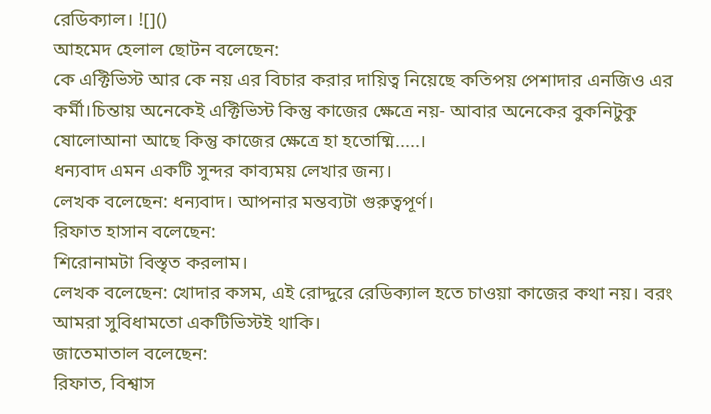রেডিক্যাল। ![]()
আহমেদ হেলাল ছোটন বলেছেন:
কে এক্টিভিস্ট আর কে নয় এর বিচার করার দায়িত্ব নিয়েছে কতিপয় পেশাদার এনজিও এর কর্মী।চিন্তায় অনেকেই এক্টিভিস্ট কিন্তু কাজের ক্ষেত্রে নয়- আবার অনেকের বুকনিটুকু ষোলোআনা আছে কিন্তু কাজের ক্ষেত্রে হা হতোষ্মি.....।
ধন্যবাদ এমন একটি সুন্দর কাব্যময় লেখার জন্য।
লেখক বলেছেন: ধন্যবাদ। আপনার মন্তব্যটা গুরুত্বপূর্ণ।
রিফাত হাসান বলেছেন:
শিরোনামটা বিস্তৃত করলাম।
লেখক বলেছেন: খোদার কসম, এই রোদ্দুরে রেডিক্যাল হতে চাওয়া কাজের কথা নয়। বরং আমরা সুবিধামতো একটিভিস্টই থাকি।
জাতেমাতাল বলেছেন:
রিফাত, বিশ্বাস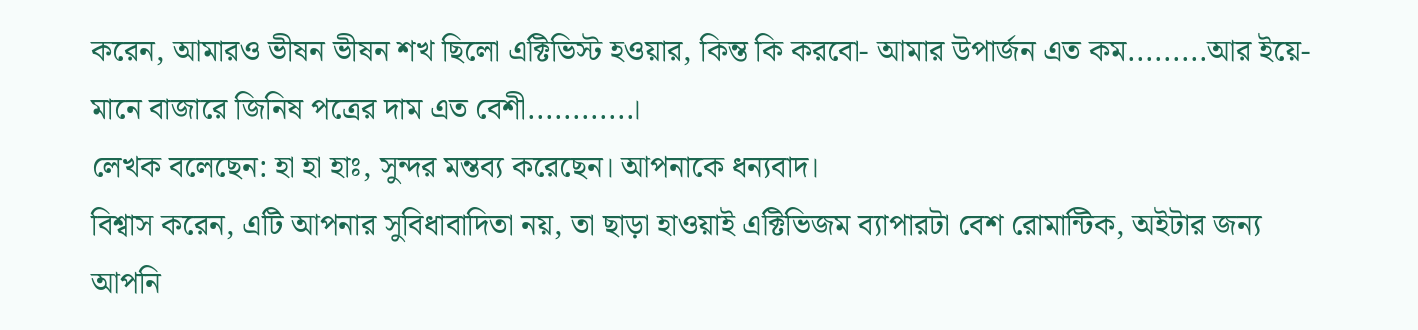করেন, আমারও ভীষন ভীষন শখ ছিলো এক্টিভিস্ট হওয়ার, কিন্ত কি করবো- আমার উপার্জন এত কম.........আর ইয়ে- মানে বাজারে জিনিষ পত্রের দাম এত বেশী............।
লেখক বলেছেন: হা হা হাঃ, সুন্দর মন্তব্য করেছেন। আপনাকে ধন্যবাদ।
বিশ্বাস করেন, এটি আপনার সুবিধাবাদিতা নয়, তা ছাড়া হাওয়াই এক্টিভিজম ব্যাপারটা বেশ রোমান্টিক, অইটার জন্য আপনি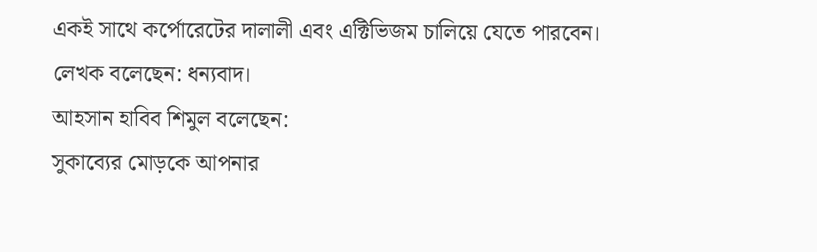একই সাথে কর্পোরেটের দালালী এবং এক্টিভিজম চালিয়ে যেতে পারবেন।
লেখক বলেছেন: ধন্যবাদ।
আহসান হাবিব শিমুল বলেছেন:
সুকাব্যের মোড়কে আপনার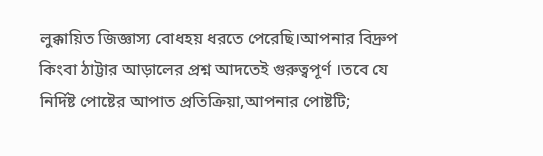লুক্কায়িত জিজ্ঞাস্য বোধহয় ধরতে পেরেছি।আপনার বিদ্রুপ কিংবা ঠাট্টার আড়ালের প্রশ্ন আদতেই গুরুত্বপূর্ণ ।তবে যে নির্দিষ্ট পোষ্টের আপাত প্রতিক্রিয়া,আপনার পোষ্টটি;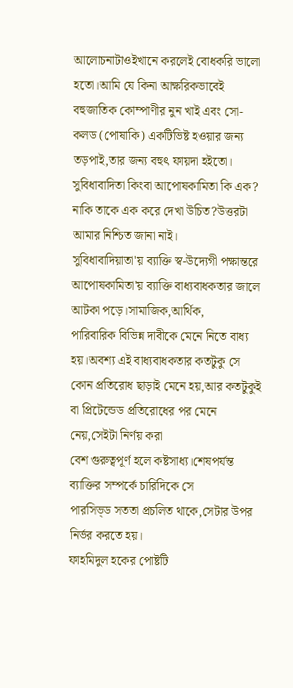আলোচনাটাওইখানে করলেই বোধকরি ভালো হতো।আমি যে কিনা আক্ষরিকভাবেই বহুজাতিক কোম্পাণীর নুন খাই এবং সো-কলড (পোষাকি) একটিভিষ্ট হওয়ার জন্য তড়পাই,তার জন্য বহুৎ ফায়দা হইতো।
সুবিধাবাদিতা কিংবা আপোষকামিতা কি এক? নাকি তাকে এক করে দেখা উচিত?উত্তরটা আমার নিশ্চিত জানা নাই।
সুবিধাবাদিয়াতা'য় ব্যাক্তি স্ব-উদ্যেগী পক্ষান্তরে আপোষকামিতা'য় ব্যাক্তি বাধ্যবাধকতার জালে আটকা পড়ে।সামাজিক,আর্থিক,
পারিবারিক বিভিন্ন দাবীকে মেনে নিতে বাধ্য হয়।অবশ্য এই বাধ্যবাধকতার কতটুকু সে কোন প্রতিরোধ ছাড়াই মেনে হয়,আর কতটুকুই বা প্রিটেন্ডেড প্রতিরোধের পর মেনে নেয়,সেইটা নির্ণয় করা
বেশ গুরুত্বপূর্ণ হলে কষ্টসাধ্য।শেষপর্যন্ত ব্যাক্তির সম্পর্কে চারিদিকে সে
পারসিভ্ড সততা প্রচলিত থাকে,সেটার উপর নির্ভর করতে হয়।
ফাহমিদুল হকের পোষ্টটি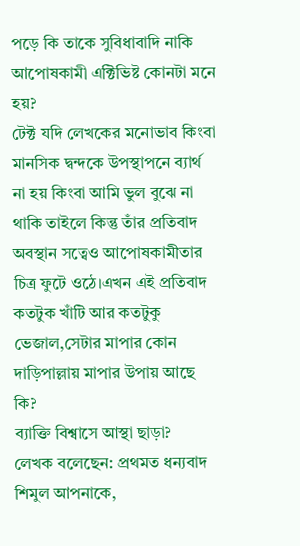পড়ে কি তাকে সুবিধাবাদি নাকি আপোষকামী এক্টিভিষ্ট কোনটা মনে হয়?
টেক্ট যদি লেখকের মনোভাব কিংবা মানসিক দ্বন্দকে উপস্থাপনে ব্যার্থ না হয় কিংবা আমি ভুল বুঝে না থাকি তাইলে কিন্তু তাঁর প্রতিবাদ অবস্থান সত্বেও আপোষকামীতার চিত্র ফুটে ওঠে।এখন এই প্রতিবাদ কতটুক খাঁটি আর কতটুকু ভেজাল,সেটার মাপার কোন দাড়িপাল্লায় মাপার উপায় আছে কি?
ব্যাক্তি বিশ্বাসে আস্থা ছাড়া?
লেখক বলেছেন: প্রথমত ধন্যবাদ শিমুল আপনাকে,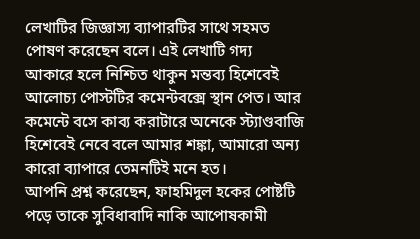লেখাটির জিজ্ঞাস্য ব্যাপারটির সাথে সহমত পোষণ করেছেন বলে। এই লেখাটি গদ্য আকারে হলে নিশ্চিত থাকুন মন্তব্য হিশেবেই আলোচ্য পোস্টটির কমেন্টবক্সে স্থান পেত। আর কমেন্টে বসে কাব্য করাটারে অনেকে স্ট্যাণ্ডবাজি হিশেবেই নেবে বলে আমার শঙ্কা, আমারো অন্য কারো ব্যাপারে তেমনটিই মনে হত।
আপনি প্রশ্ন করেছেন, ফাহমিদুল হকের পোষ্টটি পড়ে তাকে সুবিধাবাদি নাকি আপোষকামী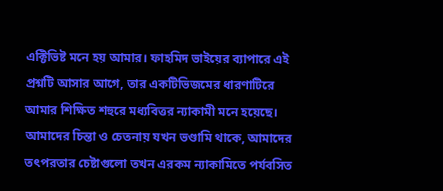এক্টিভিষ্ট মনে হয় আমার। ফাহমিদ ভাইয়ের ব্যাপারে এই প্রশ্নটি আসার আগে, তার একটিভিজমের ধারণাটিরে আমার শিক্ষিত শহুরে মধ্যবিত্তর ন্যাকামী মনে হয়েছে। আমাদের চিন্তা ও চেতনায় যখন ভণ্ডামি থাকে, আমাদের তৎপরতার চেষ্টাগুলো তখন এরকম ন্যাকামিতে পর্যবসিত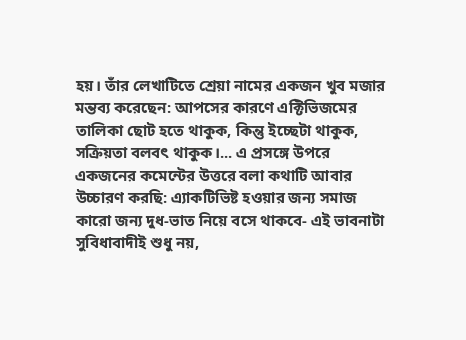হয়। তাঁর লেখাটিতে শ্রেয়া নামের একজন খুব মজার মন্তব্য করেছেন: আপসের কারণে এক্টিভিজমের তালিকা ছোট হতে থাকুক, কিন্তু ইচ্ছেটা থাকুক, সক্রিয়তা বলবৎ থাকুক।... এ প্রসঙ্গে উপরে একজনের কমেন্টের উত্তরে বলা কথাটি আবার উচ্চারণ করছি: এ্যাকটিভিষ্ট হওয়ার জন্য সমাজ কারো জন্য দুধ-ভাত নিয়ে বসে থাকবে- এই ভাবনাটা সুবিধাবাদীই শুধু নয়,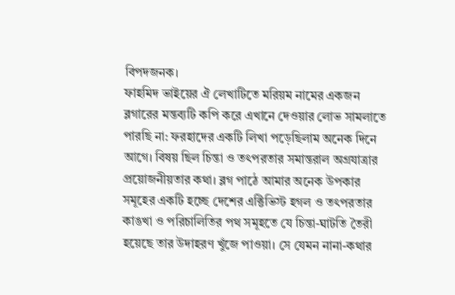বিপদজনক।
ফাহমিদ ভাইয়ের ঐ লেখাটিতে মরিয়ম নামের একজন ব্লগারের মন্তব্যটি কপি করে এখানে দেওয়ার লোভ সামলাতে পারছি না: ফরহাদের একটি লিখা পড়েছিলাম অনেক দিনে আগে। বিষয় ছিল চিন্তা ও তৎপরতার সমান্তরাল অগ্রযাত্রার প্রয়োজনীয়তার কথা। ব্লগ পাঠে আমার অনেক উপকার সমূহের একটি হচ্ছে দেশের এক্টিভিস্ট হগল ও তৎপরতার কাঙখা ও পরিচালিতির পথ সমূহতে যে চিন্তা-ঘাটতি তৈরী হয়েছে তার উদাহরণ খুঁজে পাওয়া। সে যেমন নানা-কথার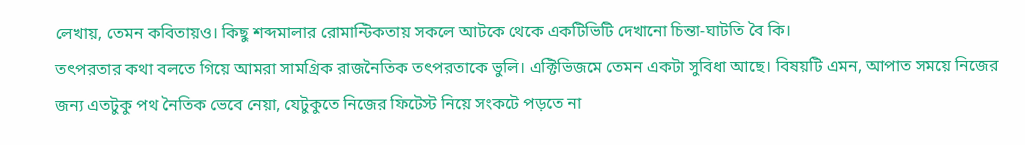লেখায়, তেমন কবিতায়ও। কিছু শব্দমালার রোমান্টিকতায় সকলে আটকে থেকে একটিভিটি দেখানো চিন্তা-ঘাটতি বৈ কি।
তৎপরতার কথা বলতে গিয়ে আমরা সামগ্রিক রাজনৈতিক তৎপরতাকে ভুলি। এক্টিভিজমে তেমন একটা সুবিধা আছে। বিষয়টি এমন, আপাত সময়ে নিজের জন্য এতটুকু পথ নৈতিক ভেবে নেয়া, যেটুকুতে নিজের ফিটেস্ট নিয়ে সংকটে পড়তে না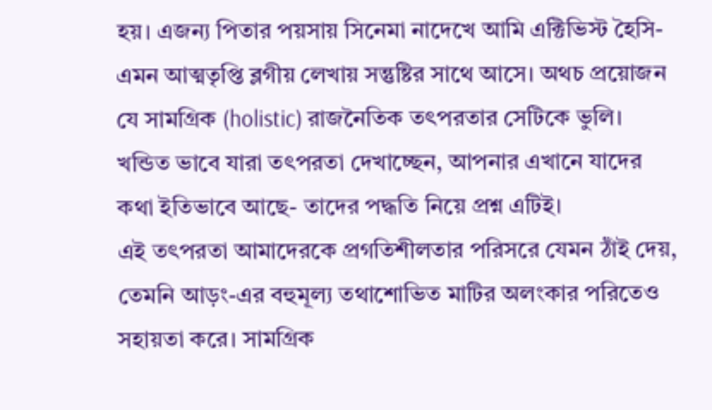হয়। এজন্য পিতার পয়সায় সিনেমা নাদেখে আমি এক্টিভিস্ট হৈসি- এমন আত্মতৃপ্তি ব্লগীয় লেখায় সন্তুষ্টির সাথে আসে। অথচ প্রয়োজন যে সামগ্রিক (holistic) রাজনৈতিক তৎপরতার সেটিকে ভুলি। খন্ডিত ভাবে যারা তৎপরতা দেখাচ্ছেন, আপনার এখানে যাদের কথা ইতিভাবে আছে- তাদের পদ্ধতি নিয়ে প্রশ্ন এটিই।
এই তৎপরতা আমাদেরকে প্রগতিশীলতার পরিসরে যেমন ঠাঁই দেয়, তেমনি আড়ং-এর বহুমূল্য তথাশোভিত মাটির অলংকার পরিতেও সহায়তা করে। সামগ্রিক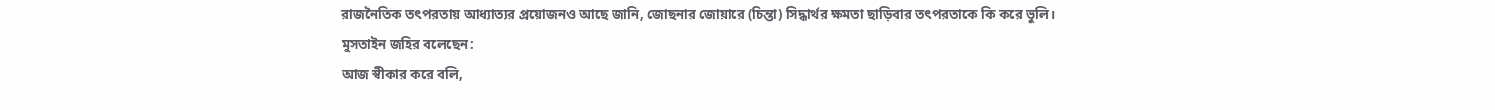রাজনৈতিক তৎপরতায় আধ্যাত্যর প্রয়োজনও আছে জানি, জোছনার জোয়ারে (চিন্তা) সিদ্ধার্থর ক্ষমতা ছাড়িবার তৎপরতাকে কি করে ভুলি।
মুসতাইন জহির বলেছেন:
আজ স্বীকার করে বলি,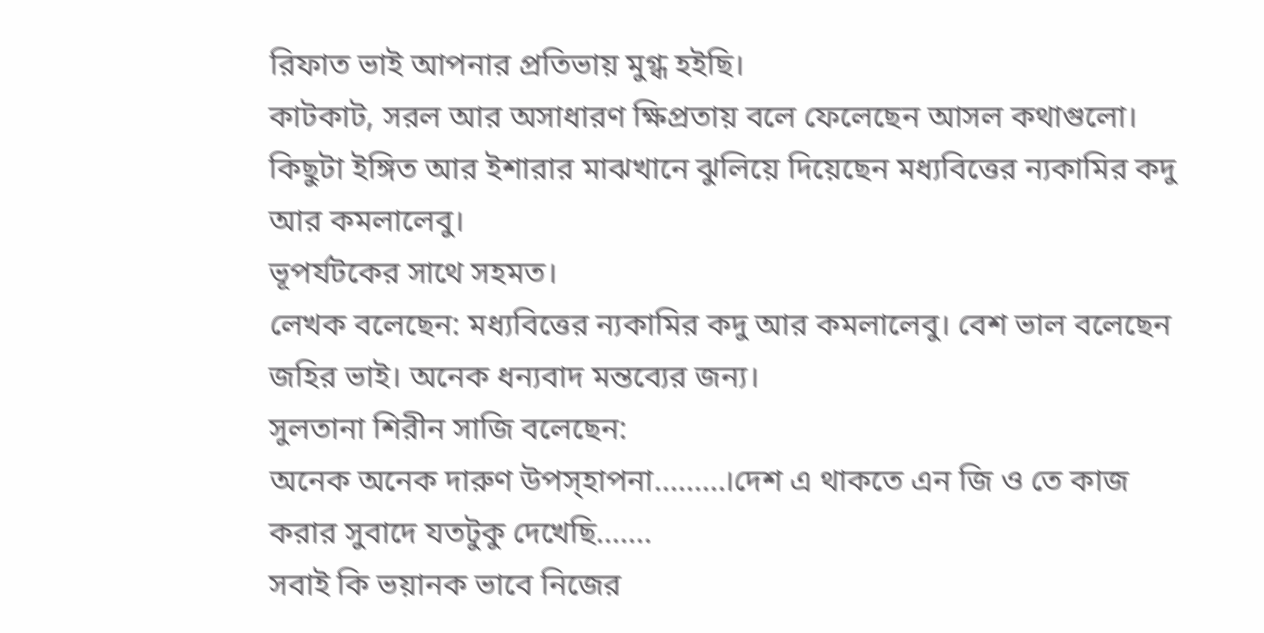রিফাত ভাই আপনার প্রতিভায় মুগ্ধ হইছি।
কাটকাট, সরল আর অসাধারণ ক্ষিপ্রতায় বলে ফেলেছেন আসল কথাগুলো। কিছুটা ইঙ্গিত আর ইশারার মাঝখানে ঝুলিয়ে দিয়েছেন মধ্যবিত্তের ন্যকামির কদু আর কমলালেবু।
ভূপর্যটকের সাথে সহমত।
লেখক বলেছেন: মধ্যবিত্তের ন্যকামির কদু আর কমলালেবু। বেশ ভাল বলেছেন জহির ভাই। অনেক ধন্যবাদ মন্তব্যের জন্য।
সুলতানা শিরীন সাজি বলেছেন:
অনেক অনেক দারুণ উপস্হাপনা.........।দেশ এ থাকতে এন জি ও তে কাজ করার সুবাদে যতটুকু দেখেছি.......
সবাই কি ভয়ানক ভাবে নিজের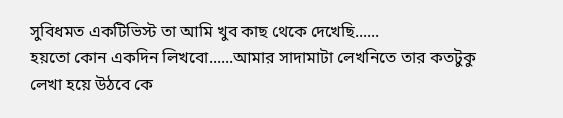সুবিধমত একটিভিস্ট তা আমি খুব কাছ থেকে দেখেছি......
হয়তো কোন একদিন লিখবো......আমার সাদামাটা লেখনিতে তার কতটুকু লেখা হয়ে উঠবে কে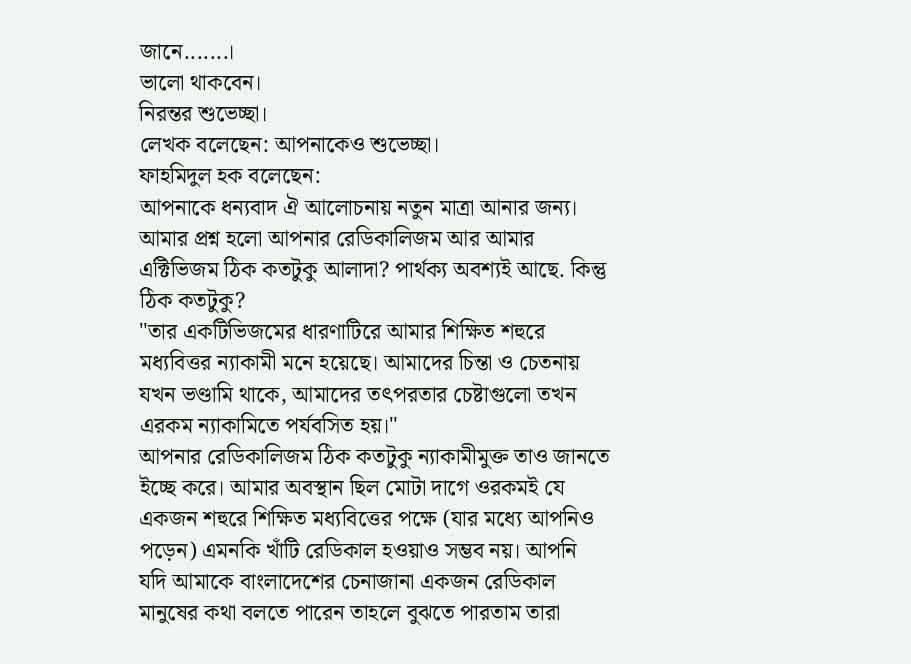জানে.......।
ভালো থাকবেন।
নিরন্তর শুভেচ্ছা।
লেখক বলেছেন: আপনাকেও শুভেচ্ছা।
ফাহমিদুল হক বলেছেন:
আপনাকে ধন্যবাদ ঐ আলোচনায় নতুন মাত্রা আনার জন্য। আমার প্রশ্ন হলো আপনার রেডিকালিজম আর আমার এক্টিভিজম ঠিক কতটুকু আলাদা? পার্থক্য অবশ্যই আছে. কিন্তু ঠিক কতটুকু?
"তার একটিভিজমের ধারণাটিরে আমার শিক্ষিত শহুরে মধ্যবিত্তর ন্যাকামী মনে হয়েছে। আমাদের চিন্তা ও চেতনায় যখন ভণ্ডামি থাকে, আমাদের তৎপরতার চেষ্টাগুলো তখন এরকম ন্যাকামিতে পর্যবসিত হয়।"
আপনার রেডিকালিজম ঠিক কতটুকু ন্যাকামীমুক্ত তাও জানতে ইচ্ছে করে। আমার অবস্থান ছিল মোটা দাগে ওরকমই যে একজন শহুরে শিক্ষিত মধ্যবিত্তের পক্ষে (যার মধ্যে আপনিও পড়েন) এমনকি খাঁটি রেডিকাল হওয়াও সম্ভব নয়। আপনি যদি আমাকে বাংলাদেশের চেনাজানা একজন রেডিকাল মানুষের কথা বলতে পারেন তাহলে বুঝতে পারতাম তারা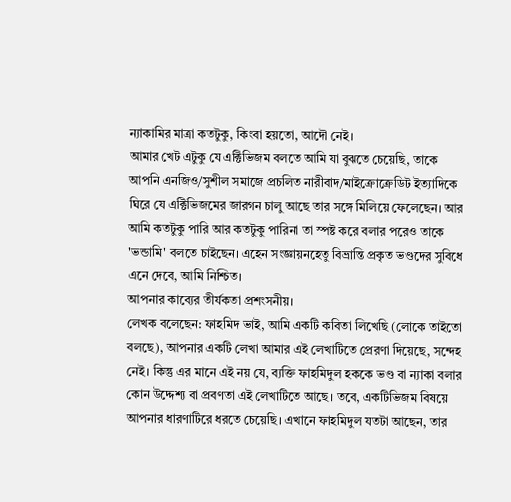ন্যাকামির মাত্রা কতটুকু, কিংবা হয়তো, আদৌ নেই।
আমার খেট এটুকু যে এক্টিভিজম বলতে আমি যা বুঝতে চেয়েছি, তাকে আপনি এনজিও/সুশীল সমাজে প্রচলিত নারীবাদ/মাইক্রোক্রেডিট ইত্যাদিকে ঘিরে যে এক্টিভিজমের জারগন চালু আছে তার সঙ্গে মিলিয়ে ফেলেছেন। আর আমি কতটুকু পারি আর কতটুকু পারিনা তা স্পষ্ট করে বলার পরেও তাকে 'ভন্ডামি' বলতে চাইছেন। এহেন সংজ্ঞায়নহেতু বিভ্রান্তি প্রকৃত ভণ্ডদের সুবিধে এনে দেবে, আমি নিশ্চিত।
আপনার কাব্যের তীর্যকতা প্রশংসনীয়।
লেখক বলেছেন: ফাহমিদ ভাই, আমি একটি কবিতা লিখেছি (লোকে তাইতো বলছে), আপনার একটি লেখা আমার এই লেখাটিতে প্রেরণা দিয়েছে, সন্দেহ নেই। কিন্তু এর মানে এই নয় যে, ব্যক্তি ফাহমিদুল হককে ভণ্ড বা ন্যাকা বলার কোন উদ্দেশ্য বা প্রবণতা এই লেখাটিতে আছে। তবে, একটিভিজম বিষয়ে আপনার ধারণাটিরে ধরতে চেয়েছি। এখানে ফাহমিদুল যতটা আছেন, তার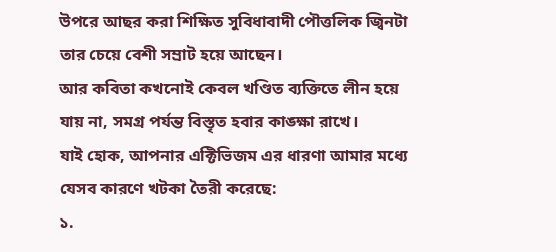উপরে আছর করা শিক্ষিত সুবিধাবাদী পৌত্তলিক জ্বিনটা তার চেয়ে বেশী সম্রাট হয়ে আছেন।
আর কবিতা কখনোই কেবল খণ্ডিত ব্যক্তিতে লীন হয়ে যায় না, সমগ্র পর্যন্ত বিস্তৃত হবার কাঙ্ক্ষা রাখে।
যাই হোক, আপনার এক্টিভিজম এর ধারণা আমার মধ্যে যেসব কারণে খটকা তৈরী করেছে:
১.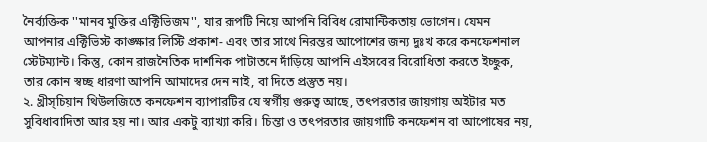নৈর্ব্যক্তিক ''মানব মুক্তির এক্টিভিজম'', যার রূপটি নিয়ে আপনি বিবিধ রোমান্টিকতায় ভোগেন। যেমন আপনার এক্টিভিস্ট কাঙ্ক্ষার লিস্টি প্রকাশ- এবং তার সাথে নিরন্তর আপোশের জন্য দুঃখ করে কনফেশনাল স্টেটম্যান্ট। কিন্তু, কোন রাজনৈতিক দার্শনিক পাটাতনে দাঁড়িয়ে আপনি এইসবের বিরোধিতা করতে ইচ্ছুক, তার কোন স্বচ্ছ ধারণা আপনি আমাদের দেন নাই, বা দিতে প্রস্তুত নয়।
২. খ্রীস্চিয়ান থিউলজিতে কনফেশন ব্যাপারটির যে স্বর্গীয় গুরুত্ব আছে, তৎপরতার জায়গায় অইটার মত সুবিধাবাদিতা আর হয় না। আর একটু ব্যাখ্যা করি। চিন্তা ও তৎপরতার জায়গাটি কনফেশন বা আপোষের নয়,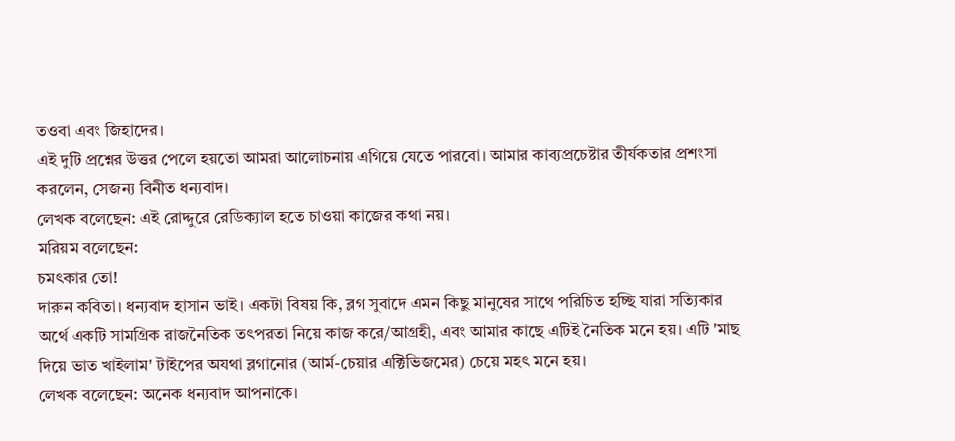তওবা এবং জিহাদের।
এই দুটি প্রশ্নের উত্তর পেলে হয়তো আমরা আলোচনায় এগিয়ে যেতে পারবো। আমার কাব্যপ্রচেষ্টার তীর্যকতার প্রশংসা করলেন, সেজন্য বিনীত ধন্যবাদ।
লেখক বলেছেন: এই রোদ্দুরে রেডিক্যাল হতে চাওয়া কাজের কথা নয়।
মরিয়ম বলেছেন:
চমৎকার তো!
দারুন কবিতা। ধন্যবাদ হাসান ভাই। একটা বিষয় কি, ব্লগ সুবাদে এমন কিছু মানুষের সাথে পরিচিত হচ্ছি যারা সত্যিকার অর্থে একটি সামগ্রিক রাজনৈতিক তৎপরতা নিয়ে কাজ করে/আগ্রহী, এবং আমার কাছে এটিই নৈতিক মনে হয়। এটি 'মাছ দিয়ে ভাত খাইলাম' টাইপের অযথা ব্লগানোর (আর্ম-চেয়ার এক্টিভিজমের) চেয়ে মহৎ মনে হয়।
লেখক বলেছেন: অনেক ধন্যবাদ আপনাকে।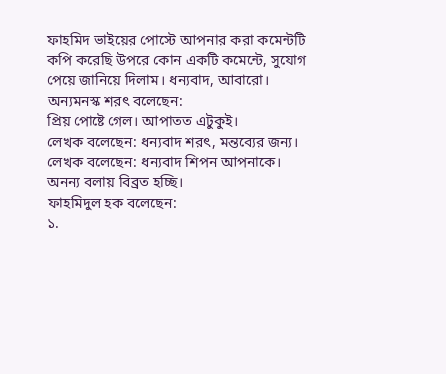ফাহমিদ ভাইয়ের পোস্টে আপনার করা কমেন্টটি কপি করেছি উপরে কোন একটি কমেন্টে, সুযোগ পেয়ে জানিয়ে দিলাম। ধন্যবাদ, আবারো।
অন্যমনস্ক শরৎ বলেছেন:
প্রিয় পোষ্টে গেল। আপাতত এটুকুই।
লেখক বলেছেন: ধন্যবাদ শরৎ, মন্তব্যের জন্য।
লেখক বলেছেন: ধন্যবাদ শিপন আপনাকে। অনন্য বলায় বিব্রত হচ্ছি।
ফাহমিদুল হক বলেছেন:
১.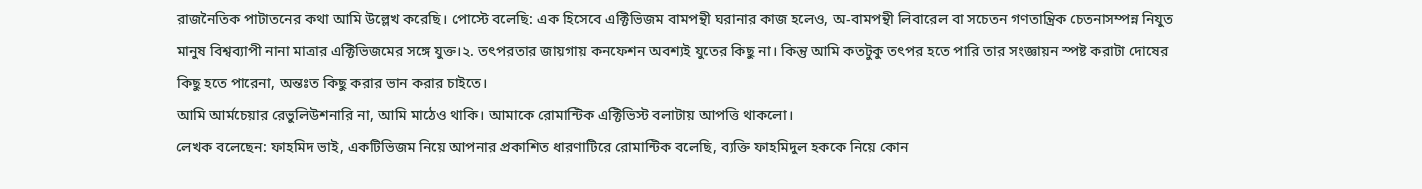রাজনৈতিক পাটাতনের কথা আমি উল্লেখ করেছি। পোস্টে বলেছি: এক হিসেবে এক্টিভিজম বামপন্থী ঘরানার কাজ হলেও, অ-বামপন্থী লিবারেল বা সচেতন গণতান্ত্রিক চেতনাসম্পন্ন নিযুত মানুষ বিশ্বব্যাপী নানা মাত্রার এক্টিভিজমের সঙ্গে যুক্ত।২. তৎপরতার জায়গায় কনফেশন অবশ্যই যুতের কিছু না। কিন্তু আমি কতটুকু তৎপর হতে পারি তার সংজ্ঞায়ন স্পষ্ট করাটা দোষের কিছু হতে পারেনা, অন্তঃত কিছু করার ভান করার চাইতে।
আমি আর্মচেয়ার রেভুলিউশনারি না, আমি মাঠেও থাকি। আমাকে রোমান্টিক এক্টিভিস্ট বলাটায় আপত্তি থাকলো।
লেখক বলেছেন: ফাহমিদ ভাই, একটিভিজম নিয়ে আপনার প্রকাশিত ধারণাটিরে রোমান্টিক বলেছি, ব্যক্তি ফাহমিদুল হককে নিয়ে কোন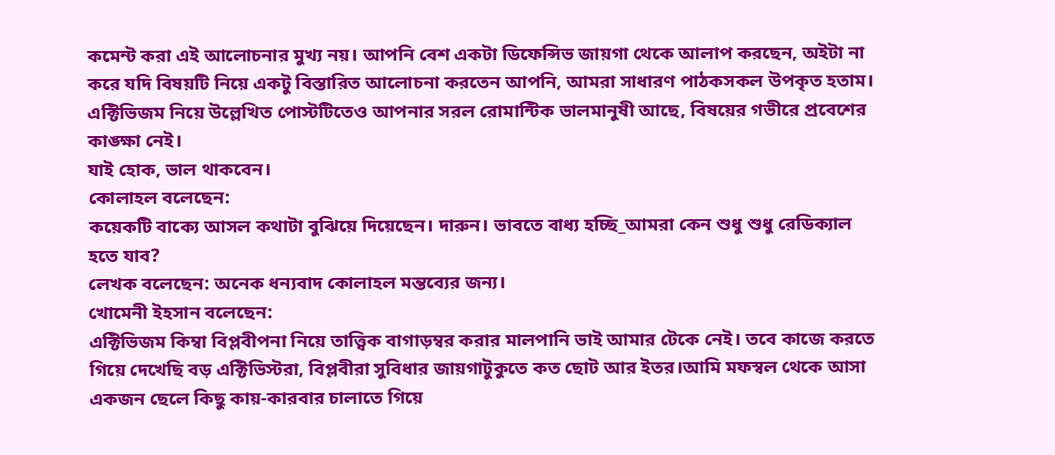কমেন্ট করা এই আলোচনার মুখ্য নয়। আপনি বেশ একটা ডিফেন্সিভ জায়গা থেকে আলাপ করছেন, অইটা না করে যদি বিষয়টি নিয়ে একটু বিস্তারিত আলোচনা করতেন আপনি, আমরা সাধারণ পাঠকসকল উপকৃত হতাম। এক্টিভিজম নিয়ে উল্লেখিত পোস্টটিতেও আপনার সরল রোমান্টিক ভালমানুষী আছে, বিষয়ের গভীরে প্রবেশের কাঙ্ক্ষা নেই।
যাই হোক, ভাল থাকবেন।
কোলাহল বলেছেন:
কয়েকটি বাক্যে আসল কথাটা বুঝিয়ে দিয়েছেন। দারুন। ভাবতে বাধ্য হচ্ছি_আমরা কেন শুধু শুধু রেডিক্যাল হতে যাব?
লেখক বলেছেন: অনেক ধন্যবাদ কোলাহল মন্তব্যের জন্য।
খোমেনী ইহসান বলেছেন:
এক্টিভিজম কিম্বা বিপ্লবীপনা নিয়ে তাত্ত্বিক বাগাড়ম্বর করার মালপানি ভাই আমার টেকে নেই। তবে কাজে করতে গিয়ে দেখেছি বড় এক্টিভিস্টরা, বিপ্লবীরা সুবিধার জায়গাটুকুতে কত ছোট আর ইতর।আমি মফস্বল থেকে আসা একজন ছেলে কিছু কায়-কারবার চালাতে গিয়ে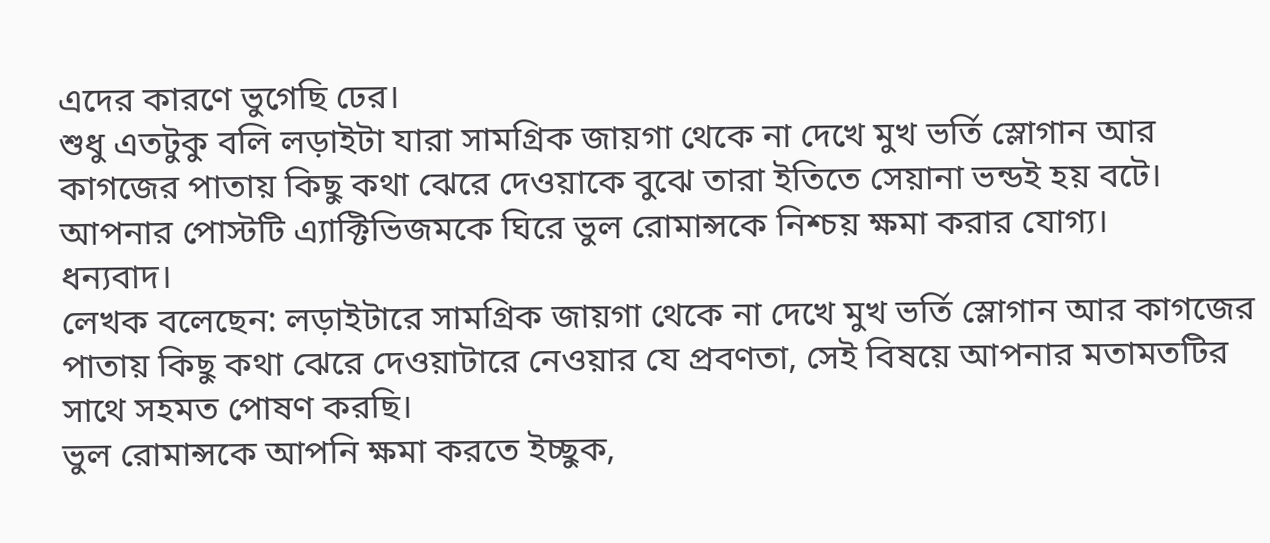এদের কারণে ভুগেছি ঢের।
শুধু এতটুকু বলি লড়াইটা যারা সামগ্রিক জায়গা থেকে না দেখে মুখ ভর্তি স্লোগান আর কাগজের পাতায় কিছু কথা ঝেরে দেওয়াকে বুঝে তারা ইতিতে সেয়ানা ভন্ডই হয় বটে।
আপনার পোস্টটি এ্যাক্টিভিজমকে ঘিরে ভুল রোমান্সকে নিশ্চয় ক্ষমা করার যোগ্য।
ধন্যবাদ।
লেখক বলেছেন: লড়াইটারে সামগ্রিক জায়গা থেকে না দেখে মুখ ভর্তি স্লোগান আর কাগজের পাতায় কিছু কথা ঝেরে দেওয়াটারে নেওয়ার যে প্রবণতা, সেই বিষয়ে আপনার মতামতটির সাথে সহমত পোষণ করছি।
ভুল রোমান্সকে আপনি ক্ষমা করতে ইচ্ছুক,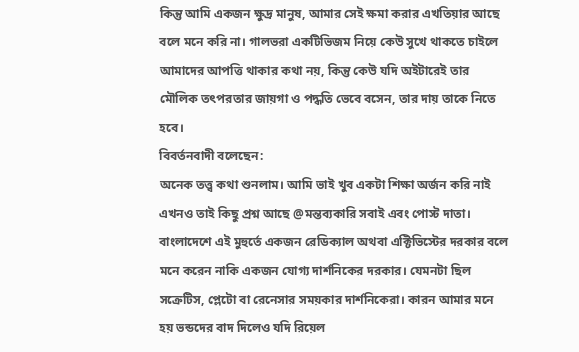কিন্তু আমি একজন ক্ষুদ্র মানুষ, আমার সেই ক্ষমা করার এখতিয়ার আছে বলে মনে করি না। গালভরা একটিভিজম নিয়ে কেউ সুখে থাকতে চাইলে আমাদের আপত্তি থাকার কথা নয়, কিন্তু কেউ যদি অইটারেই তার মৌলিক তৎপরতার জায়গা ও পদ্ধতি ভেবে বসেন, তার দায় তাকে নিতে হবে।
বিবর্তনবাদী বলেছেন:
অনেক তত্ত্ব কথা শুনলাম। আমি ভাই খুব একটা শিক্ষা অর্জন করি নাই এখনও তাই কিছু প্রশ্ন আছে @মন্তব্যকারি সবাই এবং পোস্ট দাতা। বাংলাদেশে এই মুহুর্তে একজন রেডিক্যাল অথবা এক্টিভিস্টের দরকার বলে মনে করেন নাকি একজন যোগ্য দার্শনিকের দরকার। যেমনটা ছিল সক্রেটিস, প্লেটো বা রেনেসার সময়কার দার্শনিকেরা। কারন আমার মনে হয় ভন্ডদের বাদ দিলেও যদি রিয়েল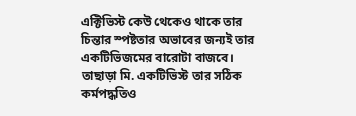এক্টিভিস্ট কেউ থেকেও থাকে তার চিন্তার স্পষ্টতার অভাবের জন্যই তার একটিভিজমের বারোটা বাজবে। তাছাড়া মি. একটিভিস্ট তার সঠিক কর্মপদ্ধতিও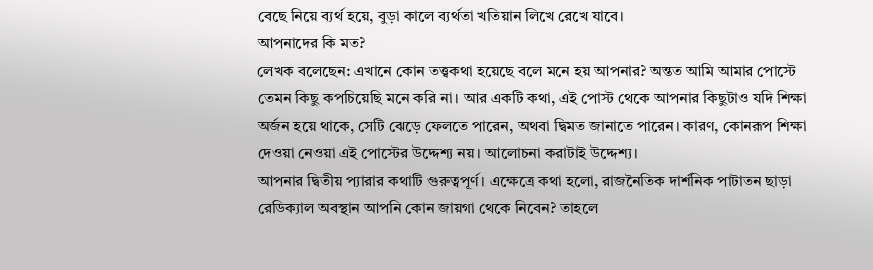বেছে নিয়ে ব্যর্থ হয়ে, বুড়া কালে ব্যর্থতা খতিয়ান লিখে রেখে যাবে।
আপনাদের কি মত?
লেখক বলেছেন: এখানে কোন তত্ত্বকথা হয়েছে বলে মনে হয় আপনার? অন্তত আমি আমার পোস্টে তেমন কিছু কপচিয়েছি মনে করি না। আর একটি কথা, এই পোস্ট থেকে আপনার কিছুটাও যদি শিক্ষা অর্জন হয়ে থাকে, সেটি ঝেড়ে ফেলতে পারেন, অথবা দ্বিমত জানাতে পারেন। কারণ, কোনরূপ শিক্ষা দেওয়া নেওয়া এই পোস্টের উদ্দেশ্য নয়। আলোচনা করাটাই উদ্দেশ্য।
আপনার দ্বিতীয় প্যারার কথাটি গুরুত্বপূর্ণ। এক্ষেত্রে কথা হলো, রাজনৈতিক দার্শনিক পাটাতন ছাড়া রেডিক্যাল অবস্থান আপনি কোন জায়গা থেকে নিবেন? তাহলে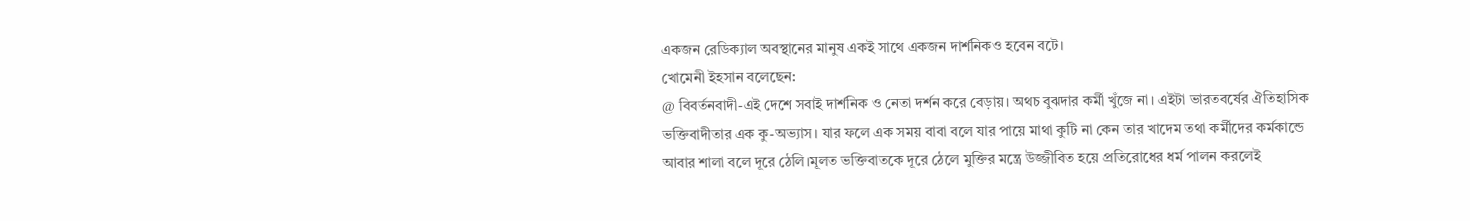একজন রেডিক্যাল অবস্থানের মানুষ একই সাথে একজন দার্শনিকও হবেন বটে।
খোমেনী ইহসান বলেছেন:
@ বিবর্তনবাদী-এই দেশে সবাই দার্শনিক ও নেতা দর্শন করে বেড়ায়। অথচ বুঝদার কর্মী খুঁজে না। এইটা ভারতবর্ষের ঐতিহাসিক ভক্তিবাদীতার এক কু-অভ্যাস। যার ফলে এক সময় বাবা বলে যার পায়ে মাথা কুটি না কেন তার খাদেম তথা কর্মীদের কর্মকান্ডে আবার শালা বলে দূরে ঠেলি।মূলত ভক্তিবাতকে দূরে ঠেলে মুক্তির মন্ত্রে উজ্জীবিত হয়ে প্রতিরোধের ধর্ম পালন করলেই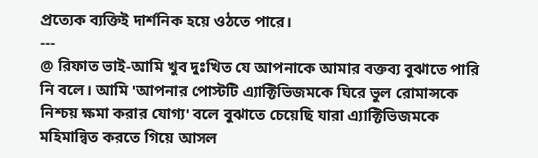প্রত্যেক ব্যক্তিই দার্শনিক হয়ে ওঠতে পারে।
---
@ রিফাত ভাই-আমি খুব দুঃখিত যে আপনাকে আমার বক্তব্য বুঝাতে পারি নি বলে। আমি 'আপনার পোস্টটি এ্যাক্টিভিজমকে ঘিরে ভুল রোমান্সকে নিশ্চয় ক্ষমা করার যোগ্য' বলে বুঝাতে চেয়েছি যারা এ্যাক্টিভিজমকে মহিমান্বিত করতে গিয়ে আসল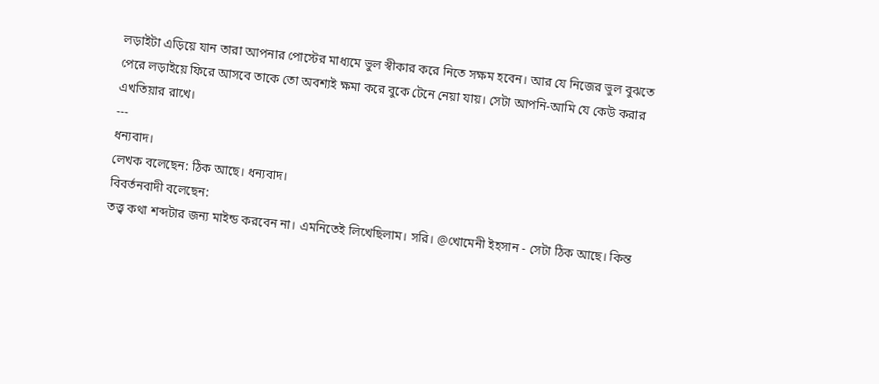লড়াইটা এড়িয়ে যান তারা আপনার পোস্টের মাধ্যমে ভুল স্বীকার করে নিতে সক্ষম হবেন। আর যে নিজের ভুল বুঝতে পেরে লড়াইয়ে ফিরে আসবে তাকে তো অবশ্যই ক্ষমা করে বুকে টেনে নেয়া যায়। সেটা আপনি-আমি যে কেউ করার এখতিয়ার রাখে।
---
ধন্যবাদ।
লেখক বলেছেন: ঠিক আছে। ধন্যবাদ।
বিবর্তনবাদী বলেছেন:
তত্ত্ব কথা শব্দটার জন্য মাইন্ড করবেন না। এমনিতেই লিখেছিলাম। সরি। @খোমেনী ইহসান - সেটা ঠিক আছে। কিন্ত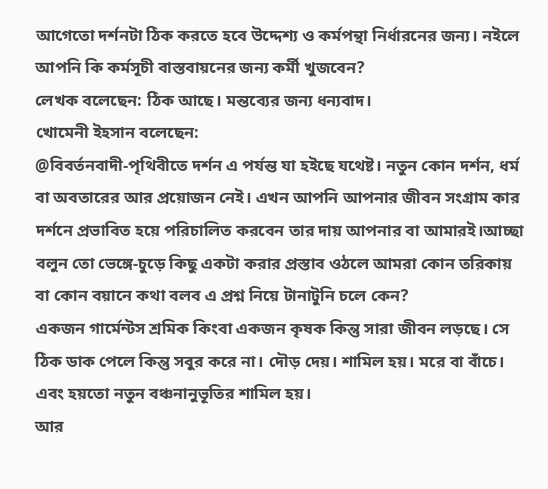আগেতো দর্শনটা ঠিক করতে হবে উদ্দেশ্য ও কর্মপন্থা নির্ধারনের জন্য। নইলে আপনি কি কর্মসূচী বাস্তবায়নের জন্য কর্মী খুজবেন?
লেখক বলেছেন: ঠিক আছে। মন্তব্যের জন্য ধন্যবাদ।
খোমেনী ইহসান বলেছেন:
@বিবর্তনবাদী-পৃথিবীতে দর্শন এ পর্যন্ত যা হইছে যথেষ্ট। নতুন কোন দর্শন, ধর্ম বা অবতারের আর প্রয়োজন নেই। এখন আপনি আপনার জীবন সংগ্রাম কার দর্শনে প্রভাবিত হয়ে পরিচালিত করবেন তার দায় আপনার বা আমারই।আচ্ছা বলুন তো ভেঙ্গে-চুড়ে কিছু একটা করার প্রস্তাব ওঠলে আমরা কোন তরিকায় বা কোন বয়ানে কথা বলব এ প্রশ্ন নিয়ে টানাটুনি চলে কেন?
একজন গার্মেন্টস শ্রমিক কিংবা একজন কৃষক কিন্তু সারা জীবন লড়ছে। সে ঠিক ডাক পেলে কিন্তু সবুর করে না। দৌড় দেয়। শামিল হয়। মরে বা বাঁচে। এবং হয়তো নতুন বঞ্চনানুভূতির শামিল হয়।
আর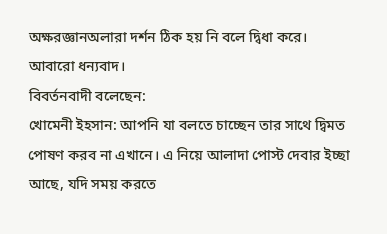অক্ষরজ্ঞানঅলারা দর্শন ঠিক হয় নি বলে দ্বিধা করে।
আবারো ধন্যবাদ।
বিবর্তনবাদী বলেছেন:
খোমেনী ইহসান: আপনি যা বলতে চাচ্ছেন তার সাথে দ্বিমত পোষণ করব না এখানে। এ নিয়ে আলাদা পোস্ট দেবার ইচ্ছা আছে, যদি সময় করতে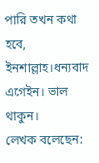পারি তখন কথা হবে, ইনশাল্লাহ।ধন্যবাদ এগেইন। ভাল থাকুন।
লেখক বলেছেন: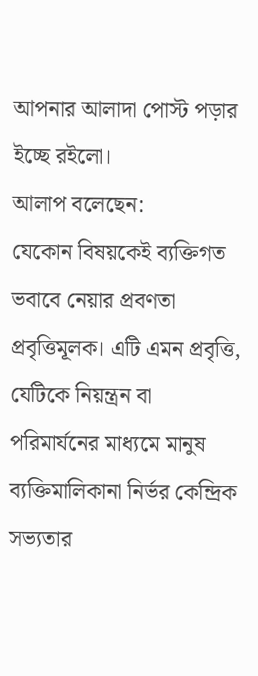আপনার আলাদা পোস্ট পড়ার ইচ্ছে রইলো।
আলাপ বলেছেন:
যেকোন বিষয়কেই ব্যক্তিগত ভবাবে নেয়ার প্রবণতা প্রবৃত্তিমূলক। এটি এমন প্রবৃত্তি, যেটিকে নিয়ন্ত্রন বা পরিমার্যনের মাধ্যমে মানুষ ব্যক্তিমালিকানা নির্ভর কেন্দ্রিক সভ্যতার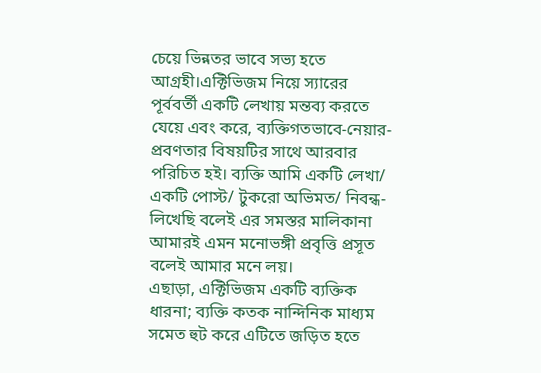চেয়ে ভিন্নতর ভাবে সভ্য হতে আগ্রহী।এক্টিভিজম নিয়ে স্যারের পূর্ববর্তী একটি লেখায় মন্তব্য করতে যেয়ে এবং করে, ব্যক্তিগতভাবে-নেয়ার-প্রবণতার বিষয়টির সাথে আরবার পরিচিত হই। ব্যক্তি আমি একটি লেখা/ একটি পোস্ট/ টুকরো অভিমত/ নিবন্ধ- লিখেছি বলেই এর সমস্তর মালিকানা আমারই এমন মনোভঙ্গী প্রবৃত্তি প্রসূত বলেই আমার মনে লয়।
এছাড়া, এক্টিভিজম একটি ব্যক্তিক ধারনা; ব্যক্তি কতক নান্দিনিক মাধ্যম সমেত হুট করে এটিতে জড়িত হতে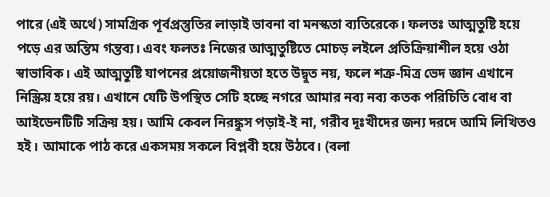পারে (এই অর্থে) সামগ্রিক পূর্বপ্রস্তুতির লাড়াই ভাবনা বা মনস্কতা ব্যতিরেকে। ফলতঃ আত্মতুষ্টি হয়ে পড়ে এর অন্তিম গন্তব্য। এবং ফলতঃ নিজের আত্মতুষ্টিতে মোচড় লইলে প্রতিক্রিয়াশীল হয়ে ওঠা স্বাভাবিক। এই আত্মতুষ্টি যাপনের প্রয়োজনীয়তা হতে উদ্বুত নয়, ফলে শত্রু-মিত্র ভেদ জ্ঞান এখানে নিস্ক্রিয় হয়ে রয়। এখানে যেটি উপস্থিত সেটি হচ্ছে নগরে আমার নব্য নব্য কতক পরিচিতি বোধ বা আইডেনটিটি সক্রিয় হয়। আমি কেবল নিরঙ্কুস পড়াই-ই না, গরীব দূঃখীদের জন্য দরদে আমি লিখিতও হই। আমাকে পাঠ করে একসময় সকলে বিপ্লবী হয়ে উঠবে। (বলা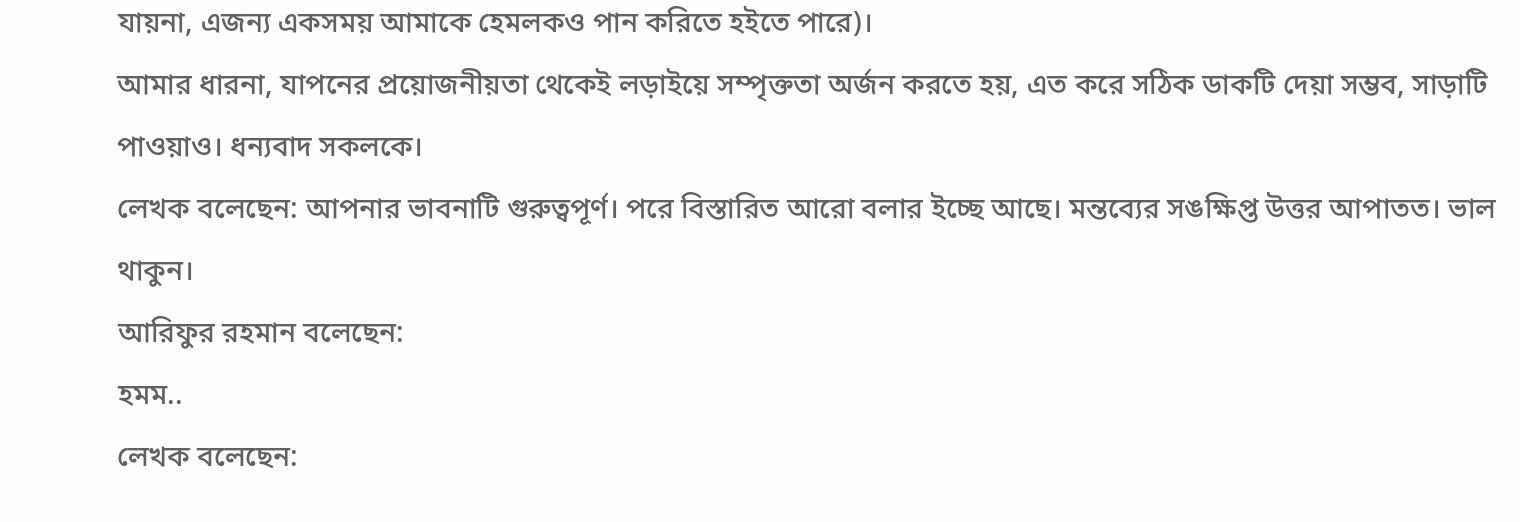যায়না, এজন্য একসময় আমাকে হেমলকও পান করিতে হইতে পারে)।
আমার ধারনা, যাপনের প্রয়োজনীয়তা থেকেই লড়াইয়ে সম্পৃক্ততা অর্জন করতে হয়, এত করে সঠিক ডাকটি দেয়া সম্ভব, সাড়াটি পাওয়াও। ধন্যবাদ সকলকে।
লেখক বলেছেন: আপনার ভাবনাটি গুরুত্বপূর্ণ। পরে বিস্তারিত আরো বলার ইচ্ছে আছে। মন্তব্যের সঙক্ষিপ্ত উত্তর আপাতত। ভাল থাকুন।
আরিফুর রহমান বলেছেন:
হমম..
লেখক বলেছেন: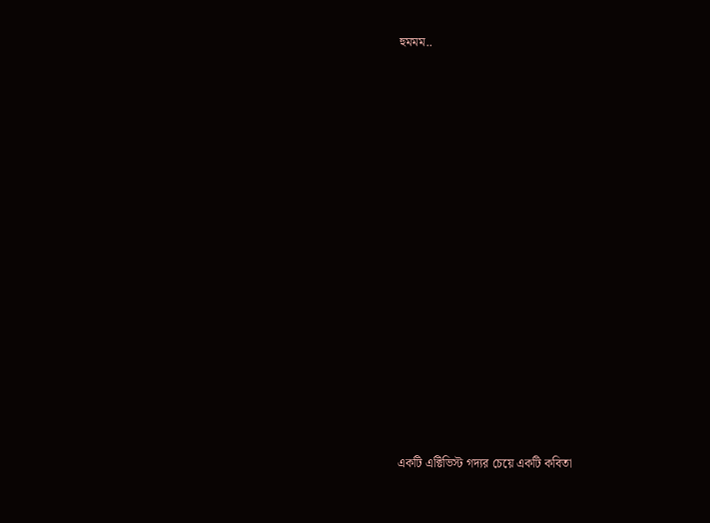হুমমম..


















একটি এক্টিভিস্ট গদ্যর চেয়ে একটি কবিতা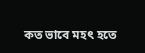কত ভাবে মহৎ হতে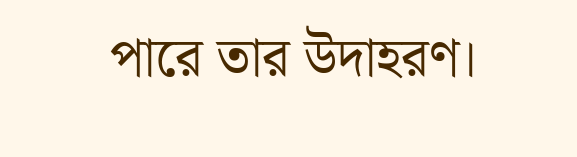পারে তার উদাহরণ।